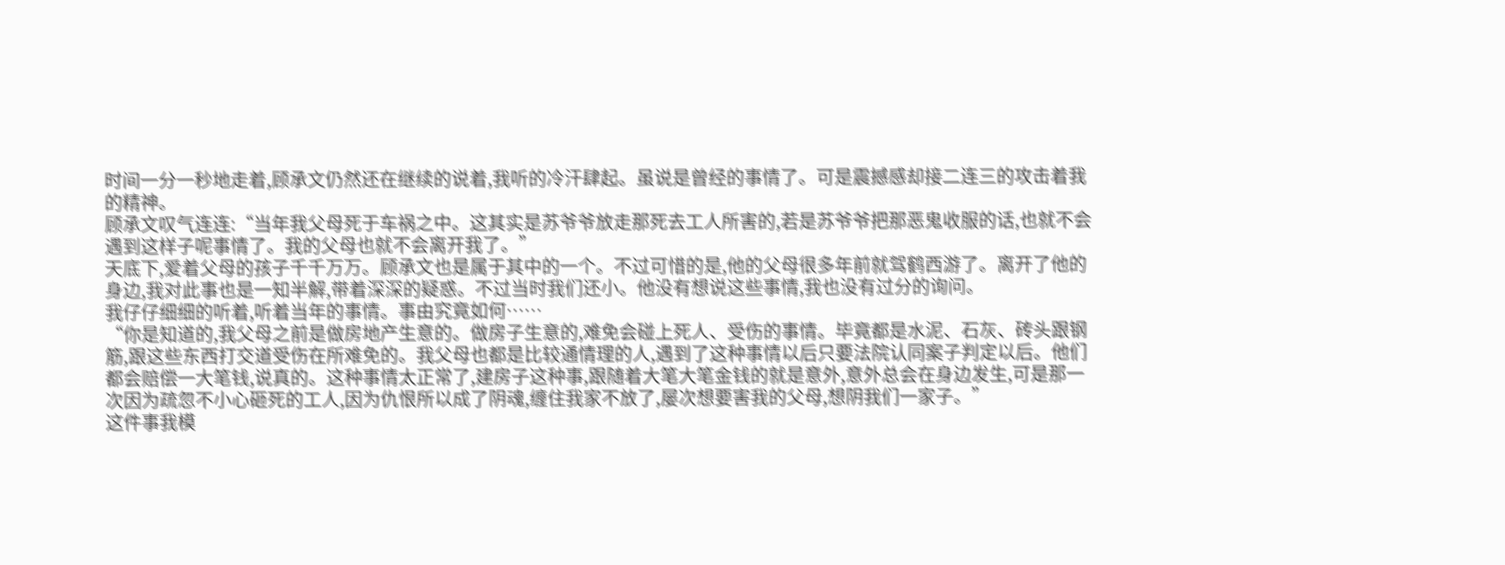时间一分一秒地走着,顾承文仍然还在继续的说着,我听的冷汗肆起。虽说是曾经的事情了。可是震撼感却接二连三的攻击着我的精神。
顾承文叹气连连:“当年我父母死于车祸之中。这其实是苏爷爷放走那死去工人所害的,若是苏爷爷把那恶鬼收服的话,也就不会遇到这样子呢事情了。我的父母也就不会离开我了。”
天底下,爱着父母的孩子千千万万。顾承文也是属于其中的一个。不过可惜的是,他的父母很多年前就驾鹤西游了。离开了他的身边,我对此事也是一知半解,带着深深的疑惑。不过当时我们还小。他没有想说这些事情,我也没有过分的询问。
我仔仔细细的听着,听着当年的事情。事由究竟如何……
“你是知道的,我父母之前是做房地产生意的。做房子生意的,难免会碰上死人、受伤的事情。毕竟都是水泥、石灰、砖头跟钢筋,跟这些东西打交道受伤在所难免的。我父母也都是比较通情理的人,遇到了这种事情以后只要法院认同案子判定以后。他们都会赔偿一大笔钱,说真的。这种事情太正常了,建房子这种事,跟随着大笔大笔金钱的就是意外,意外总会在身边发生,可是那一次因为疏忽不小心砸死的工人,因为仇恨所以成了阴魂,缠住我家不放了,屡次想要害我的父母,想阴我们一家子。”
这件事我模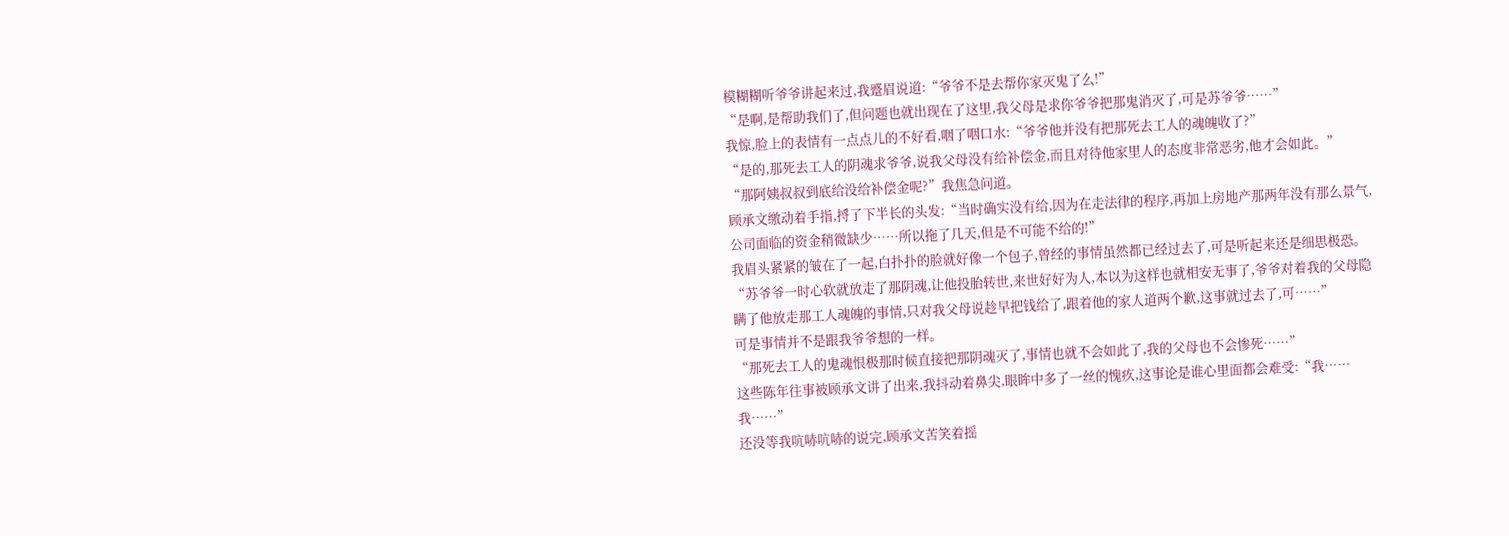模糊糊听爷爷讲起来过,我蹙眉说道:“爷爷不是去帮你家灭鬼了么!”
“是啊,是帮助我们了,但问题也就出现在了这里,我父母是求你爷爷把那鬼消灭了,可是苏爷爷……”
我惊,脸上的表情有一点点儿的不好看,咽了咽口水:“爷爷他并没有把那死去工人的魂魄收了?”
“是的,那死去工人的阴魂求爷爷,说我父母没有给补偿金,而且对待他家里人的态度非常恶劣,他才会如此。”
“那阿姨叔叔到底给没给补偿金呢?”我焦急问道。
顾承文缴动着手指,捋了下半长的头发:“当时确实没有给,因为在走法律的程序,再加上房地产那两年没有那么景气,公司面临的资金稍微缺少……所以拖了几天,但是不可能不给的!”
我眉头紧紧的皱在了一起,白扑扑的脸就好像一个包子,曾经的事情虽然都已经过去了,可是听起来还是细思极恐。
“苏爷爷一时心软就放走了那阴魂,让他投胎转世,来世好好为人,本以为这样也就相安无事了,爷爷对着我的父母隐瞒了他放走那工人魂魄的事情,只对我父母说趁早把钱给了,跟着他的家人道两个歉,这事就过去了,可……”
可是事情并不是跟我爷爷想的一样。
“那死去工人的鬼魂恨极那时候直接把那阴魂灭了,事情也就不会如此了,我的父母也不会惨死……”
这些陈年往事被顾承文讲了出来,我抖动着鼻尖,眼眸中多了一丝的愧疚,这事论是谁心里面都会难受:“我……我……”
还没等我吭哧吭哧的说完,顾承文苦笑着摇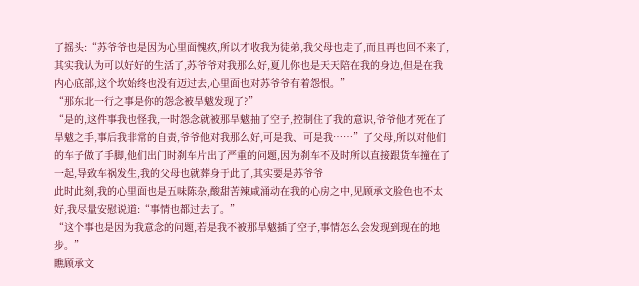了摇头:“苏爷爷也是因为心里面愧疚,所以才收我为徒弟,我父母也走了,而且再也回不来了,其实我认为可以好好的生活了,苏爷爷对我那么好,夏儿你也是天天陪在我的身边,但是在我内心底部,这个坎始终也没有迈过去,心里面也对苏爷爷有着怨恨。”
“那东北一行之事是你的怨念被旱魃发现了?”
“是的,这件事我也怪我,一时怨念就被那旱魃抽了空子,控制住了我的意识,爷爷他才死在了旱魃之手,事后我非常的自责,爷爷他对我那么好,可是我、可是我……”了父母,所以对他们的车子做了手脚,他们出门时刹车片出了严重的问题,因为刹车不及时所以直接跟货车撞在了一起,导致车祸发生,我的父母也就葬身于此了,其实要是苏爷爷
此时此刻,我的心里面也是五味陈杂,酸甜苦辣咸涌动在我的心房之中,见顾承文脸色也不太好,我尽量安慰说道:“事情也都过去了。”
“这个事也是因为我意念的问题,若是我不被那旱魃插了空子,事情怎么会发现到现在的地步。”
瞧顾承文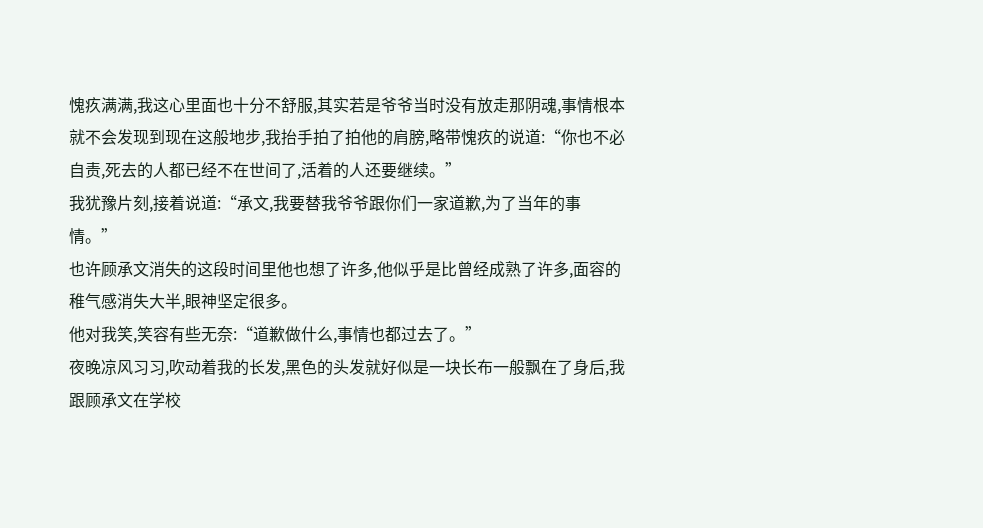愧疚满满,我这心里面也十分不舒服,其实若是爷爷当时没有放走那阴魂,事情根本就不会发现到现在这般地步,我抬手拍了拍他的肩膀,略带愧疚的说道:“你也不必自责,死去的人都已经不在世间了,活着的人还要继续。”
我犹豫片刻,接着说道:“承文,我要替我爷爷跟你们一家道歉,为了当年的事情。”
也许顾承文消失的这段时间里他也想了许多,他似乎是比曾经成熟了许多,面容的稚气感消失大半,眼神坚定很多。
他对我笑,笑容有些无奈:“道歉做什么,事情也都过去了。”
夜晚凉风习习,吹动着我的长发,黑色的头发就好似是一块长布一般飘在了身后,我跟顾承文在学校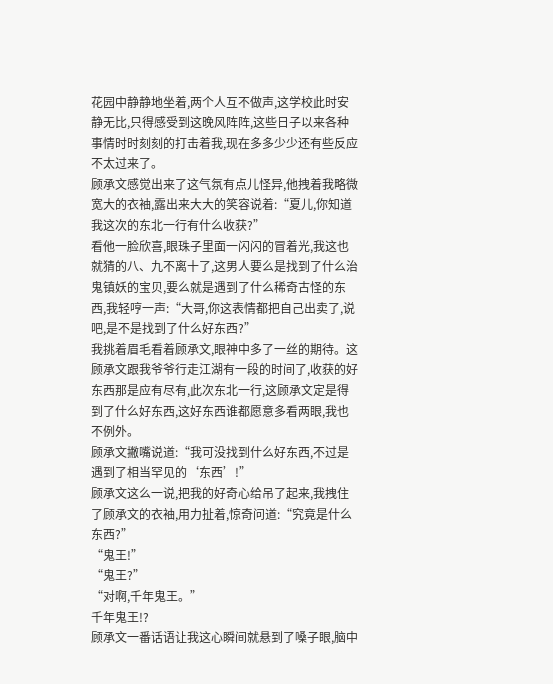花园中静静地坐着,两个人互不做声,这学校此时安静无比,只得感受到这晚风阵阵,这些日子以来各种事情时时刻刻的打击着我,现在多多少少还有些反应不太过来了。
顾承文感觉出来了这气氛有点儿怪异,他拽着我略微宽大的衣袖,露出来大大的笑容说着:“夏儿,你知道我这次的东北一行有什么收获?”
看他一脸欣喜,眼珠子里面一闪闪的冒着光,我这也就猜的八、九不离十了,这男人要么是找到了什么治鬼镇妖的宝贝,要么就是遇到了什么稀奇古怪的东西,我轻哼一声:“大哥,你这表情都把自己出卖了,说吧,是不是找到了什么好东西?”
我挑着眉毛看着顾承文,眼神中多了一丝的期待。这顾承文跟我爷爷行走江湖有一段的时间了,收获的好东西那是应有尽有,此次东北一行,这顾承文定是得到了什么好东西,这好东西谁都愿意多看两眼,我也不例外。
顾承文撇嘴说道:“我可没找到什么好东西,不过是遇到了相当罕见的‘东西’!”
顾承文这么一说,把我的好奇心给吊了起来,我拽住了顾承文的衣袖,用力扯着,惊奇问道:“究竟是什么东西?”
“鬼王!”
“鬼王?”
“对啊,千年鬼王。”
千年鬼王!?
顾承文一番话语让我这心瞬间就悬到了嗓子眼,脑中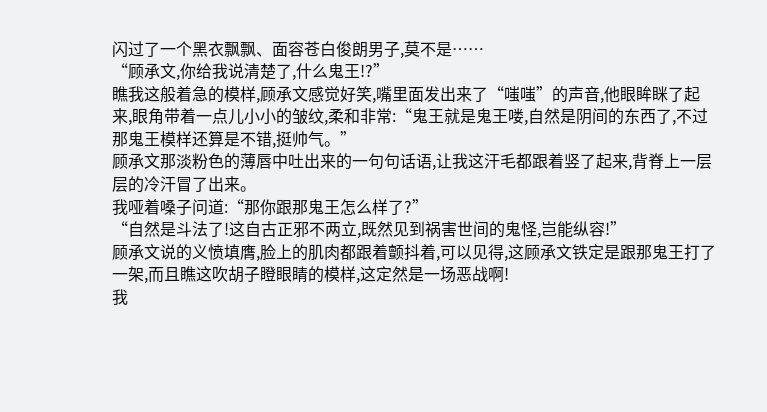闪过了一个黑衣飘飘、面容苍白俊朗男子,莫不是……
“顾承文,你给我说清楚了,什么鬼王!?”
瞧我这般着急的模样,顾承文感觉好笑,嘴里面发出来了“嗤嗤”的声音,他眼眸眯了起来,眼角带着一点儿小小的皱纹,柔和非常:“鬼王就是鬼王喽,自然是阴间的东西了,不过那鬼王模样还算是不错,挺帅气。”
顾承文那淡粉色的薄唇中吐出来的一句句话语,让我这汗毛都跟着竖了起来,背脊上一层层的冷汗冒了出来。
我哑着嗓子问道:“那你跟那鬼王怎么样了?”
“自然是斗法了!这自古正邪不两立,既然见到祸害世间的鬼怪,岂能纵容!”
顾承文说的义愤填膺,脸上的肌肉都跟着颤抖着,可以见得,这顾承文铁定是跟那鬼王打了一架,而且瞧这吹胡子瞪眼睛的模样,这定然是一场恶战啊!
我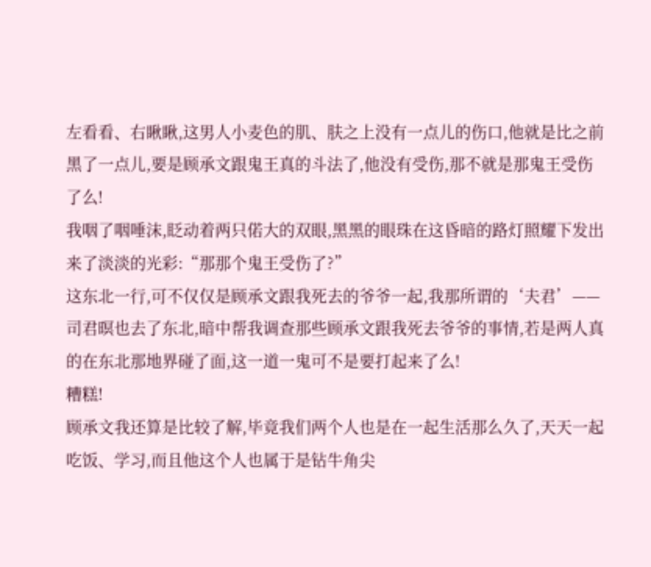左看看、右瞅瞅,这男人小麦色的肌、肤之上没有一点儿的伤口,他就是比之前黑了一点儿,要是顾承文跟鬼王真的斗法了,他没有受伤,那不就是那鬼王受伤了么!
我咽了咽唾沫,眨动着两只偌大的双眼,黑黑的眼珠在这昏暗的路灯照耀下发出来了淡淡的光彩:“那那个鬼王受伤了?”
这东北一行,可不仅仅是顾承文跟我死去的爷爷一起,我那所谓的‘夫君’——司君暝也去了东北,暗中帮我调查那些顾承文跟我死去爷爷的事情,若是两人真的在东北那地界碰了面,这一道一鬼可不是要打起来了么!
糟糕!
顾承文我还算是比较了解,毕竟我们两个人也是在一起生活那么久了,天天一起吃饭、学习,而且他这个人也属于是钻牛角尖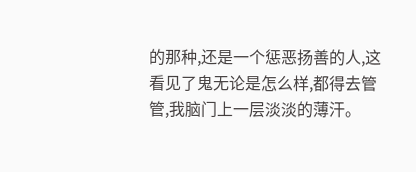的那种,还是一个惩恶扬善的人,这看见了鬼无论是怎么样,都得去管管,我脑门上一层淡淡的薄汗。